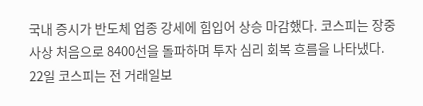국내 증시가 반도체 업종 강세에 힘입어 상승 마감했다. 코스피는 장중 사상 처음으로 8400선을 돌파하며 투자 심리 회복 흐름을 나타냈다.
22일 코스피는 전 거래일보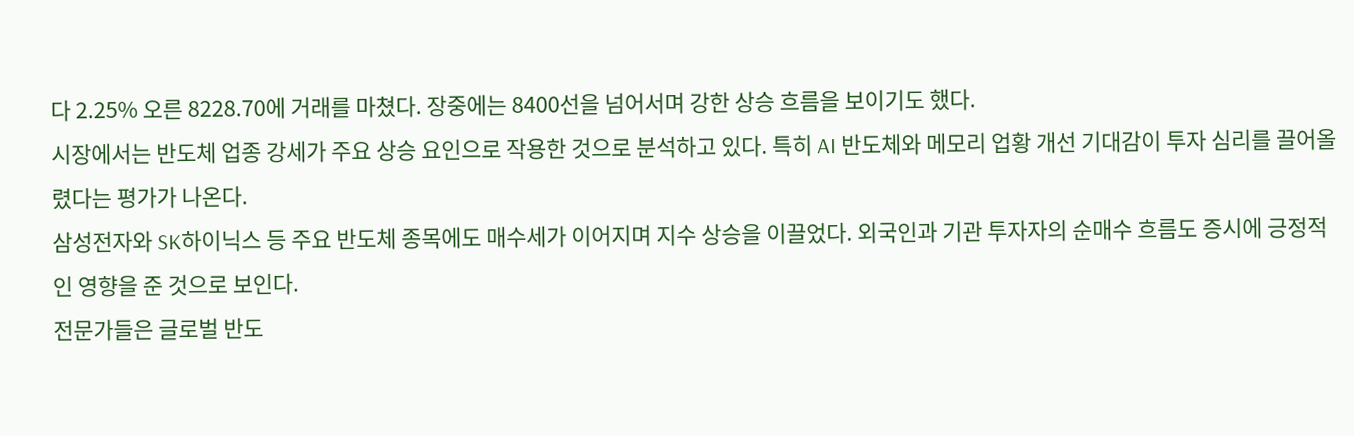다 2.25% 오른 8228.70에 거래를 마쳤다. 장중에는 8400선을 넘어서며 강한 상승 흐름을 보이기도 했다.
시장에서는 반도체 업종 강세가 주요 상승 요인으로 작용한 것으로 분석하고 있다. 특히 AI 반도체와 메모리 업황 개선 기대감이 투자 심리를 끌어올렸다는 평가가 나온다.
삼성전자와 SK하이닉스 등 주요 반도체 종목에도 매수세가 이어지며 지수 상승을 이끌었다. 외국인과 기관 투자자의 순매수 흐름도 증시에 긍정적인 영향을 준 것으로 보인다.
전문가들은 글로벌 반도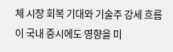체 시장 회복 기대와 기술주 강세 흐름이 국내 증시에도 영향을 미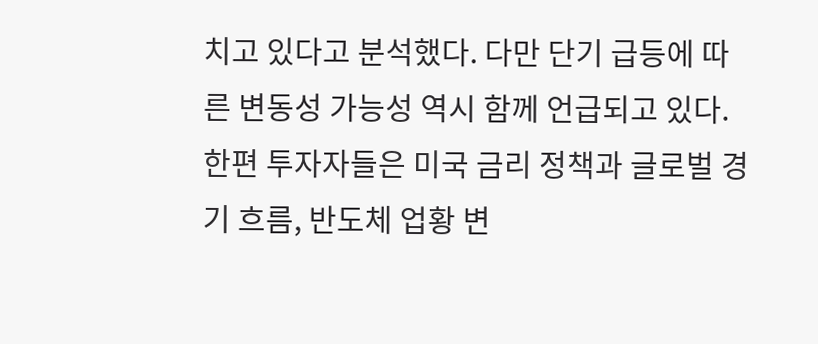치고 있다고 분석했다. 다만 단기 급등에 따른 변동성 가능성 역시 함께 언급되고 있다.
한편 투자자들은 미국 금리 정책과 글로벌 경기 흐름, 반도체 업황 변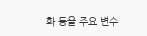화 등을 주요 변수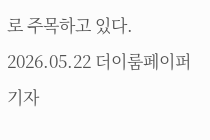로 주목하고 있다.
2026.05.22 더이룸페이퍼기자